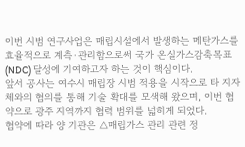이번 시범 연구사업은 매립시설에서 발생하는 메탄가스를 효율적으로 계측·관리함으로써 국가 온실가스감축목표(NDC) 달성에 기여하고자 하는 것이 핵심이다.
앞서 공사는 여수시 매립장 시범 적용을 시작으로 타 지자체와의 협의를 통해 기술 확대를 모색해 왔으며, 이번 협약으로 광주 지역까지 협력 범위를 넓히게 되었다.
협약에 따라 양 기관은 △매립가스 관리 관련 정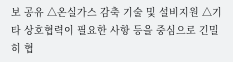보 공유 △온실가스 감축 기술 및 설비지원 △기타 상호협력이 필요한 사항 등을 중심으로 긴밀히 협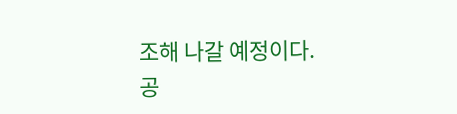조해 나갈 예정이다.
공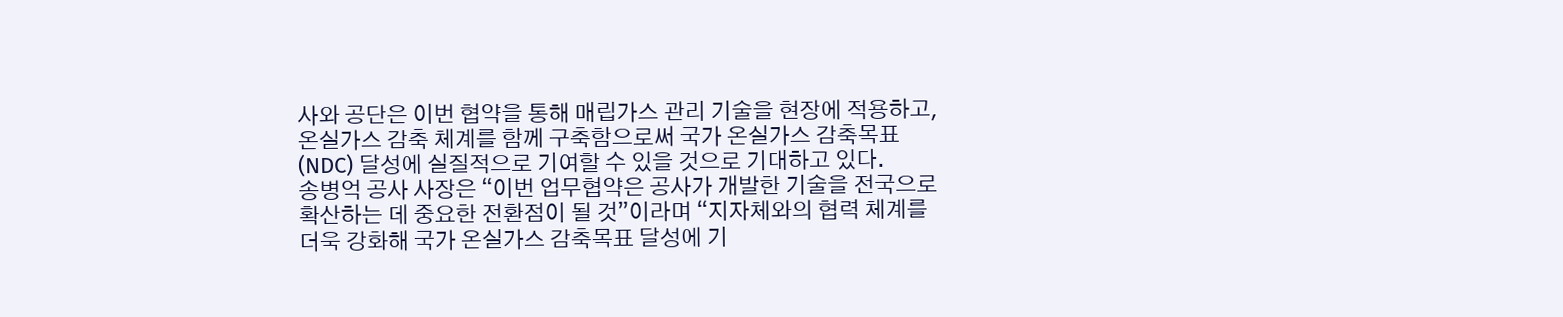사와 공단은 이번 협약을 통해 매립가스 관리 기술을 현장에 적용하고, 온실가스 감축 체계를 함께 구축함으로써 국가 온실가스 감축목표(NDC) 달성에 실질적으로 기여할 수 있을 것으로 기대하고 있다.
송병억 공사 사장은 “이번 업무협약은 공사가 개발한 기술을 전국으로 확산하는 데 중요한 전환점이 될 것”이라며 “지자체와의 협력 체계를 더욱 강화해 국가 온실가스 감축목표 달성에 기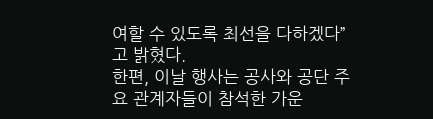여할 수 있도록 최선을 다하겠다”고 밝혔다.
한편, 이날 행사는 공사와 공단 주요 관계자들이 참석한 가운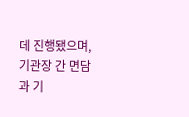데 진행됐으며, 기관장 간 면담과 기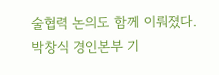술협력 논의도 함께 이뤄졌다.
박창식 경인본부 기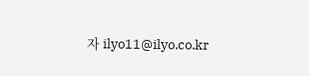자 ilyo11@ilyo.co.kr